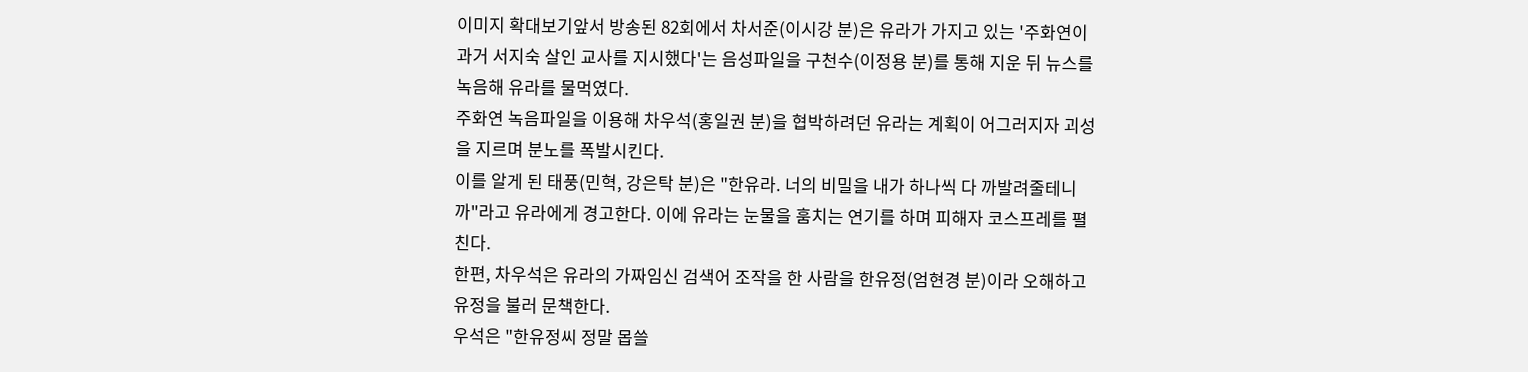이미지 확대보기앞서 방송된 82회에서 차서준(이시강 분)은 유라가 가지고 있는 '주화연이 과거 서지숙 살인 교사를 지시했다'는 음성파일을 구천수(이정용 분)를 통해 지운 뒤 뉴스를 녹음해 유라를 물먹였다.
주화연 녹음파일을 이용해 차우석(홍일권 분)을 협박하려던 유라는 계획이 어그러지자 괴성을 지르며 분노를 폭발시킨다.
이를 알게 된 태풍(민혁, 강은탁 분)은 "한유라. 너의 비밀을 내가 하나씩 다 까발려줄테니까"라고 유라에게 경고한다. 이에 유라는 눈물을 훔치는 연기를 하며 피해자 코스프레를 펼친다.
한편, 차우석은 유라의 가짜임신 검색어 조작을 한 사람을 한유정(엄현경 분)이라 오해하고 유정을 불러 문책한다.
우석은 "한유정씨 정말 몹쓸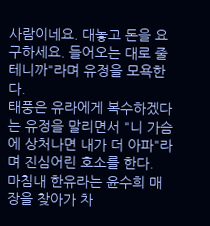사람이네요. 대놓고 돈을 요구하세요. 들어오는 대로 줄테니까"라며 유정을 모욕한다.
태풍은 유라에게 복수하겠다는 유정을 말리면서 "니 가슴에 상처나면 내가 더 아파"라며 진심어린 호소를 한다.
마침내 한유라는 윤수희 매장을 찾아가 차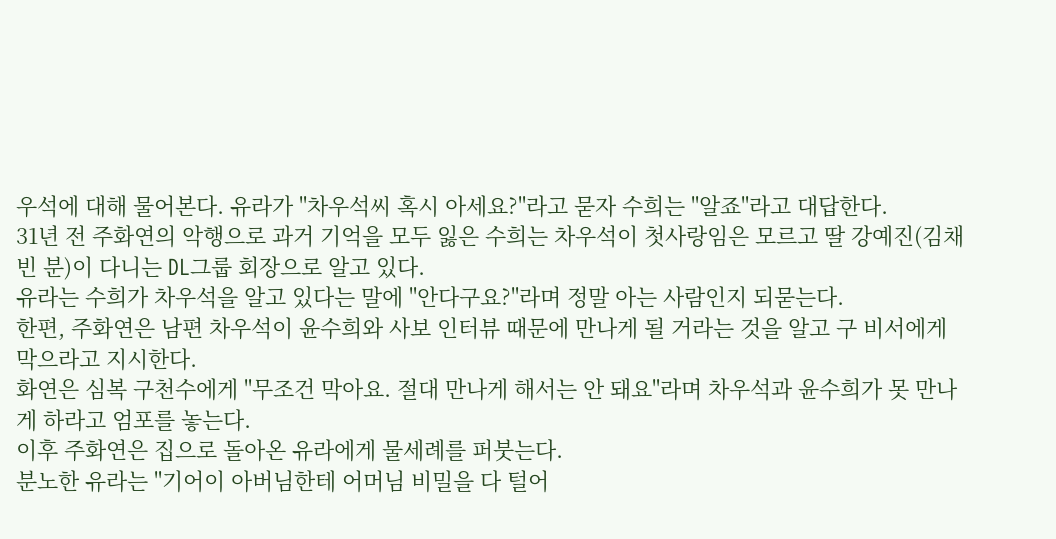우석에 대해 물어본다. 유라가 "차우석씨 혹시 아세요?"라고 묻자 수희는 "알죠"라고 대답한다.
31년 전 주화연의 악행으로 과거 기억을 모두 잃은 수희는 차우석이 첫사랑임은 모르고 딸 강예진(김채빈 분)이 다니는 DL그룹 회장으로 알고 있다.
유라는 수희가 차우석을 알고 있다는 말에 "안다구요?"라며 정말 아는 사람인지 되묻는다.
한편, 주화연은 남편 차우석이 윤수희와 사보 인터뷰 때문에 만나게 될 거라는 것을 알고 구 비서에게 막으라고 지시한다.
화연은 심복 구천수에게 "무조건 막아요. 절대 만나게 해서는 안 돼요"라며 차우석과 윤수희가 못 만나게 하라고 엄포를 놓는다.
이후 주화연은 집으로 돌아온 유라에게 물세례를 퍼붓는다.
분노한 유라는 "기어이 아버님한테 어머님 비밀을 다 털어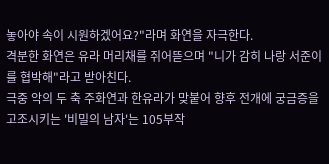놓아야 속이 시원하겠어요?"라며 화연을 자극한다.
격분한 화연은 유라 머리채를 쥐어뜯으며 "니가 감히 나랑 서준이를 협박해"라고 받아친다.
극중 악의 두 축 주화연과 한유라가 맞붙어 향후 전개에 궁금증을 고조시키는 '비밀의 남자'는 105부작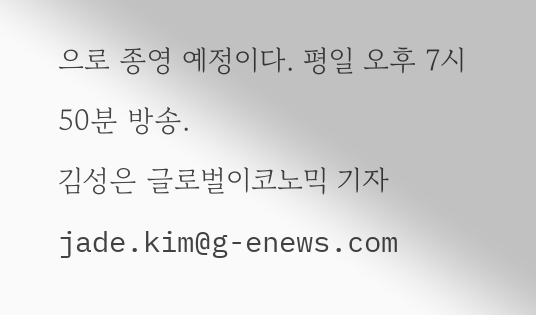으로 종영 예정이다. 평일 오후 7시 50분 방송.
김성은 글로벌이코노믹 기자 jade.kim@g-enews.com